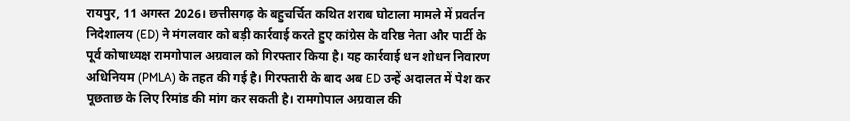रायपुर, 11 अगस्त 2026। छत्तीसगढ़ के बहुचर्चित कथित शराब घोटाला मामले में प्रवर्तन निदेशालय (ED) ने मंगलवार को बड़ी कार्रवाई करते हुए कांग्रेस के वरिष्ठ नेता और पार्टी के पूर्व कोषाध्यक्ष रामगोपाल अग्रवाल को गिरफ्तार किया है। यह कार्रवाई धन शोधन निवारण अधिनियम (PMLA) के तहत की गई है। गिरफ्तारी के बाद अब ED उन्हें अदालत में पेश कर पूछताछ के लिए रिमांड की मांग कर सकती है। रामगोपाल अग्रवाल की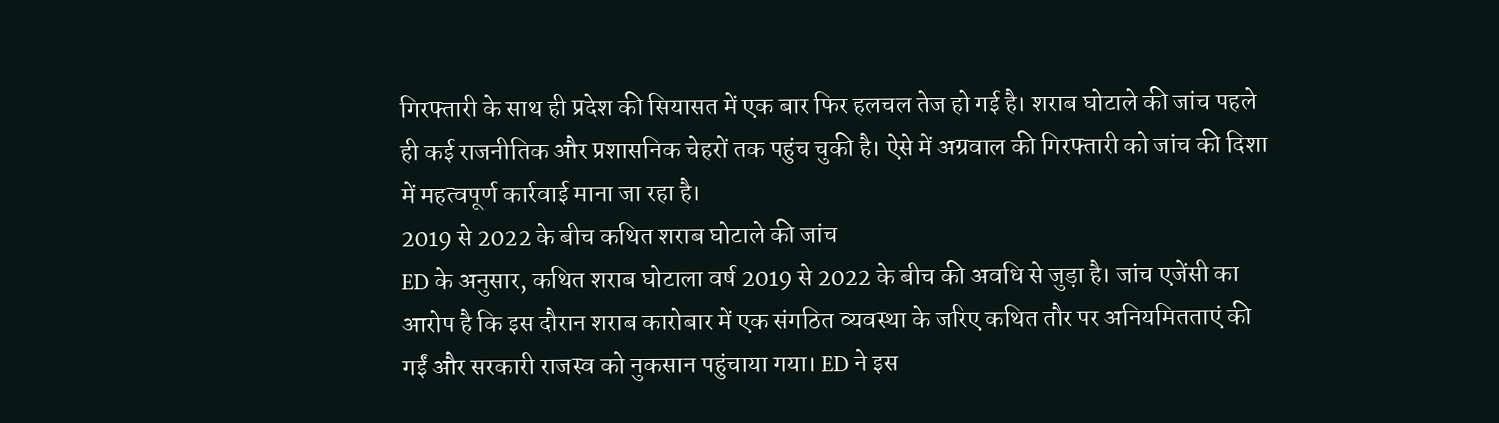गिरफ्तारी के साथ ही प्रदेश की सियासत में एक बार फिर हलचल तेज हो गई है। शराब घोटाले की जांच पहले ही कई राजनीतिक और प्रशासनिक चेहरों तक पहुंच चुकी है। ऐसे में अग्रवाल की गिरफ्तारी को जांच की दिशा में महत्वपूर्ण कार्रवाई माना जा रहा है।
2019 से 2022 के बीच कथित शराब घोटाले की जांच
ED के अनुसार, कथित शराब घोटाला वर्ष 2019 से 2022 के बीच की अवधि से जुड़ा है। जांच एजेंसी का आरोप है कि इस दौरान शराब कारोबार में एक संगठित व्यवस्था के जरिए कथित तौर पर अनियमितताएं की गईं और सरकारी राजस्व को नुकसान पहुंचाया गया। ED ने इस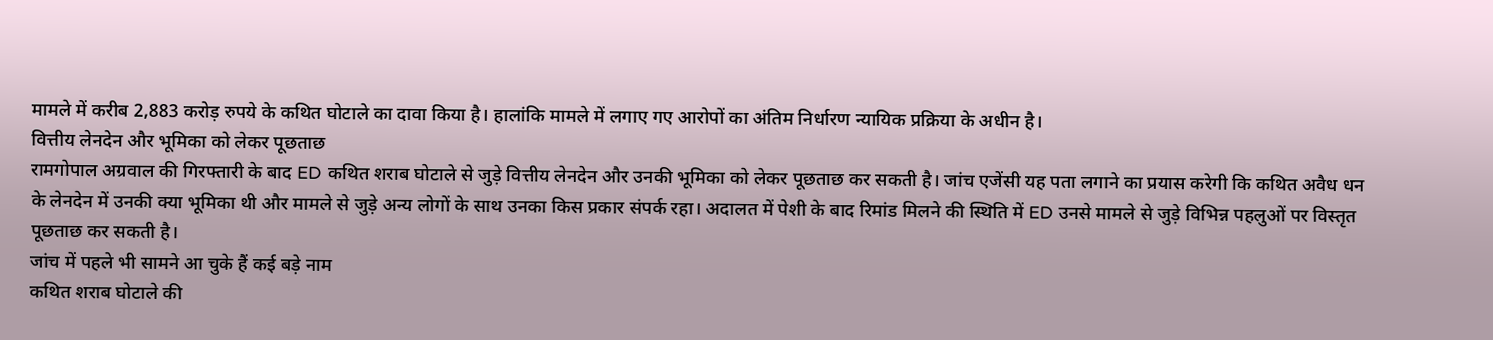मामले में करीब 2,883 करोड़ रुपये के कथित घोटाले का दावा किया है। हालांकि मामले में लगाए गए आरोपों का अंतिम निर्धारण न्यायिक प्रक्रिया के अधीन है।
वित्तीय लेनदेन और भूमिका को लेकर पूछताछ
रामगोपाल अग्रवाल की गिरफ्तारी के बाद ED कथित शराब घोटाले से जुड़े वित्तीय लेनदेन और उनकी भूमिका को लेकर पूछताछ कर सकती है। जांच एजेंसी यह पता लगाने का प्रयास करेगी कि कथित अवैध धन के लेनदेन में उनकी क्या भूमिका थी और मामले से जुड़े अन्य लोगों के साथ उनका किस प्रकार संपर्क रहा। अदालत में पेशी के बाद रिमांड मिलने की स्थिति में ED उनसे मामले से जुड़े विभिन्न पहलुओं पर विस्तृत पूछताछ कर सकती है।
जांच में पहले भी सामने आ चुके हैं कई बड़े नाम
कथित शराब घोटाले की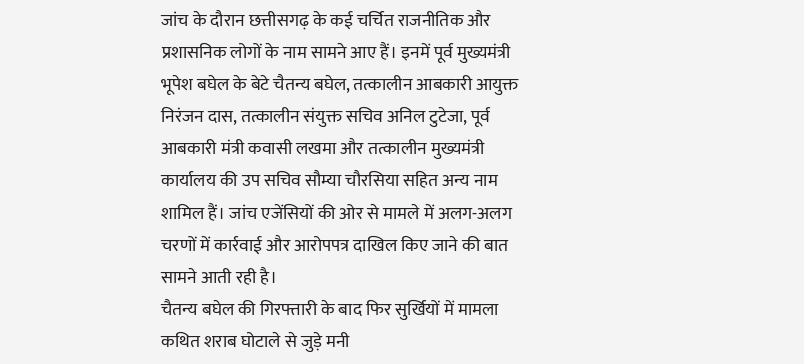जांच के दौरान छत्तीसगढ़ के कई चर्चित राजनीतिक और प्रशासनिक लोगों के नाम सामने आए हैं। इनमें पूर्व मुख्यमंत्री भूपेश बघेल के बेटे चैतन्य बघेल, तत्कालीन आबकारी आयुक्त निरंजन दास, तत्कालीन संयुक्त सचिव अनिल टुटेजा, पूर्व आबकारी मंत्री कवासी लखमा और तत्कालीन मुख्यमंत्री कार्यालय की उप सचिव सौम्या चौरसिया सहित अन्य नाम शामिल हैं। जांच एजेंसियों की ओर से मामले में अलग-अलग चरणों में कार्रवाई और आरोपपत्र दाखिल किए जाने की बात सामने आती रही है।
चैतन्य बघेल की गिरफ्तारी के बाद फिर सुर्खियों में मामला
कथित शराब घोटाले से जुड़े मनी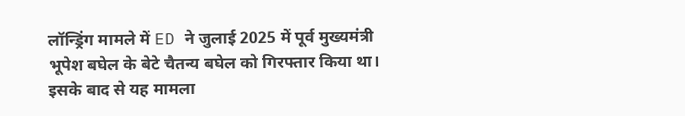लॉन्ड्रिंग मामले में ED ने जुलाई 2025 में पूर्व मुख्यमंत्री भूपेश बघेल के बेटे चैतन्य बघेल को गिरफ्तार किया था। इसके बाद से यह मामला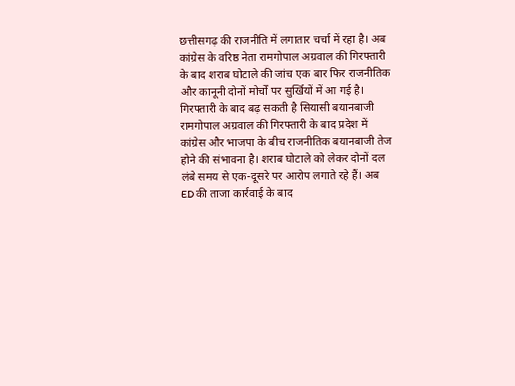छत्तीसगढ़ की राजनीति में लगातार चर्चा में रहा है। अब कांग्रेस के वरिष्ठ नेता रामगोपाल अग्रवाल की गिरफ्तारी के बाद शराब घोटाले की जांच एक बार फिर राजनीतिक और कानूनी दोनों मोर्चों पर सुर्खियों में आ गई है।
गिरफ्तारी के बाद बढ़ सकती है सियासी बयानबाजी
रामगोपाल अग्रवाल की गिरफ्तारी के बाद प्रदेश में कांग्रेस और भाजपा के बीच राजनीतिक बयानबाजी तेज होने की संभावना है। शराब घोटाले को लेकर दोनों दल लंबे समय से एक-दूसरे पर आरोप लगाते रहे हैं। अब ED की ताजा कार्रवाई के बाद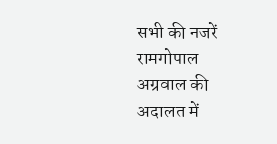सभी की नजरें रामगोपाल अग्रवाल की अदालत में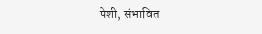पेशी, संभावित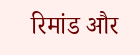रिमांड और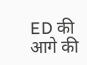ED की आगे की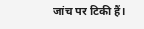जांच पर टिकी हैं।